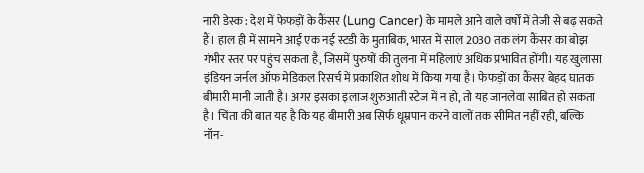नारी डेस्क : देश में फेफड़ों के कैंसर (Lung Cancer) के मामले आने वाले वर्षों में तेजी से बढ़ सकते हैं। हाल ही में सामने आई एक नई स्टडी के मुताबिक, भारत में साल 2030 तक लंग कैंसर का बोझ गंभीर स्तर पर पहुंच सकता है, जिसमें पुरुषों की तुलना में महिलाएं अधिक प्रभावित होंगी। यह खुलासा इंडियन जर्नल ऑफ मेडिकल रिसर्च में प्रकाशित शोध में किया गया है। फेफड़ों का कैंसर बेहद घातक बीमारी मानी जाती है। अगर इसका इलाज शुरुआती स्टेज में न हो, तो यह जानलेवा साबित हो सकता है। चिंता की बात यह है कि यह बीमारी अब सिर्फ धूम्रपान करने वालों तक सीमित नहीं रही, बल्कि नॉन-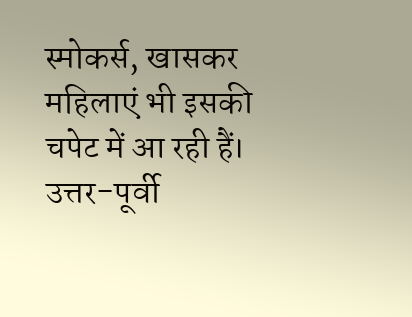स्मोकर्स, खासकर महिलाएं भी इसकी चपेट में आ रही हैं।
उत्तर-पूर्वी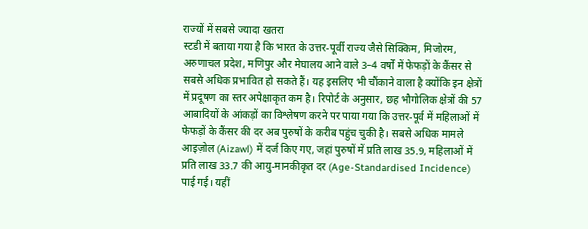राज्यों में सबसे ज्यादा खतरा
स्टडी में बताया गया है कि भारत के उत्तर-पूर्वी राज्य जैसे सिक्किम, मिजोरम, अरुणाचल प्रदेश, मणिपुर और मेघालय आने वाले 3–4 वर्षों में फेफड़ों के कैंसर से सबसे अधिक प्रभावित हो सकते हैं। यह इसलिए भी चौंकाने वाला है क्योंकि इन क्षेत्रों में प्रदूषण का स्तर अपेक्षाकृत कम है। रिपोर्ट के अनुसार, छह भौगोलिक क्षेत्रों की 57 आबादियों के आंकड़ों का विश्लेषण करने पर पाया गया कि उत्तर-पूर्व में महिलाओं में फेफड़ों के कैंसर की दर अब पुरुषों के करीब पहुंच चुकी है। सबसे अधिक मामले आइज़ोल (Aizawl) में दर्ज किए गए, जहां पुरुषों में प्रति लाख 35.9, महिलाओं में प्रति लाख 33.7 की आयु-मानकीकृत दर (Age-Standardised Incidence) पाई गई। यहीं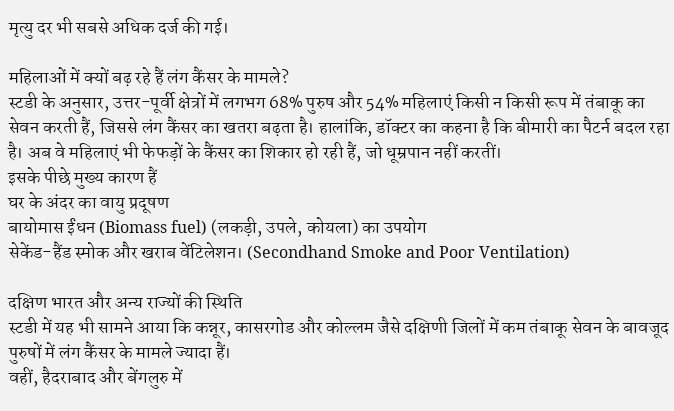मृत्यु दर भी सबसे अधिक दर्ज की गई।

महिलाओं में क्यों बढ़ रहे हैं लंग कैंसर के मामले?
स्टडी के अनुसार, उत्तर-पूर्वी क्षेत्रों में लगभग 68% पुरुष और 54% महिलाएं किसी न किसी रूप में तंबाकू का सेवन करती हैं, जिससे लंग कैंसर का खतरा बढ़ता है। हालांकि, डॉक्टर का कहना है कि बीमारी का पैटर्न बदल रहा है। अब वे महिलाएं भी फेफड़ों के कैंसर का शिकार हो रही हैं, जो धूम्रपान नहीं करतीं।
इसके पीछे मुख्य कारण हैं
घर के अंदर का वायु प्रदूषण
बायोमास ईंधन (Biomass fuel) (लकड़ी, उपले, कोयला) का उपयोग
सेकेंड-हैंड स्मोक और खराब वेंटिलेशन। (Secondhand Smoke and Poor Ventilation)

दक्षिण भारत और अन्य राज्यों की स्थिति
स्टडी में यह भी सामने आया कि कन्नूर, कासरगोड और कोल्लम जैसे दक्षिणी जिलों में कम तंबाकू सेवन के बावजूद पुरुषों में लंग कैंसर के मामले ज्यादा हैं।
वहीं, हैदराबाद और बेंगलुरु में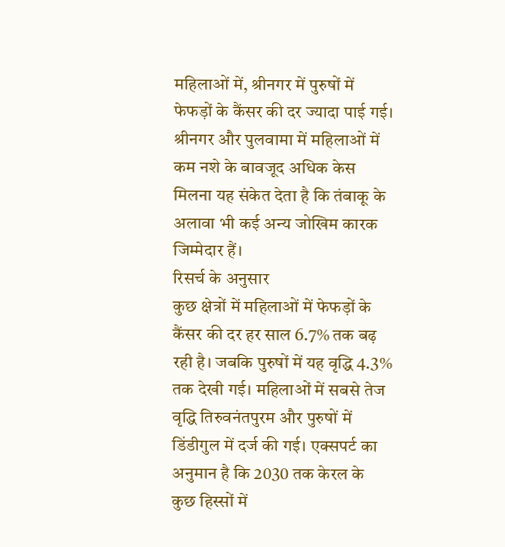महिलाओं में, श्रीनगर में पुरुषों में फेफड़ों के कैंसर की दर ज्यादा पाई गई।
श्रीनगर और पुलवामा में महिलाओं में कम नशे के बावजूद अधिक केस मिलना यह संकेत देता है कि तंबाकू के अलावा भी कई अन्य जोखिम कारक जिम्मेदार हैं।
रिसर्च के अनुसार
कुछ क्षेत्रों में महिलाओं में फेफड़ों के कैंसर की दर हर साल 6.7% तक बढ़ रही है। जबकि पुरुषों में यह वृद्धि 4.3% तक देखी गई। महिलाओं में सबसे तेज वृद्धि तिरुवनंतपुरम और पुरुषों में डिंडीगुल में दर्ज की गई। एक्सपर्ट का अनुमान है कि 2030 तक केरल के कुछ हिस्सों में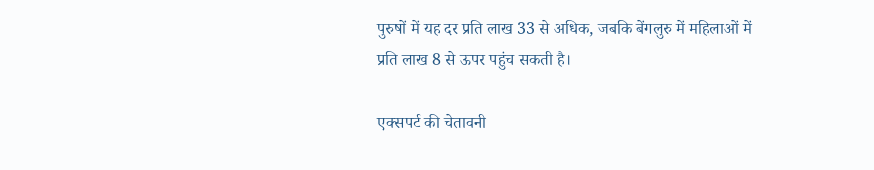पुरुषों में यह दर प्रति लाख 33 से अधिक, जबकि बेंगलुरु में महिलाओं में प्रति लाख 8 से ऊपर पहुंच सकती है।

एक्सपर्ट की चेतावनी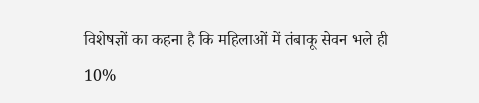विशेषज्ञों का कहना है कि महिलाओं में तंबाकू सेवन भले ही 10%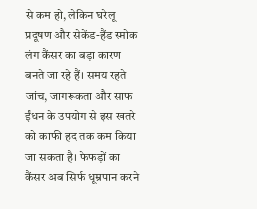से कम हो, लेकिन घरेलू प्रदूषण और सेकेंड-हैंड स्मोक लंग कैंसर का बड़ा कारण बनते जा रहे हैं। समय रहते जांच, जागरूकता और साफ ईंधन के उपयोग से इस खतरे को काफी हद तक कम किया जा सकता है। फेफड़ों का कैंसर अब सिर्फ धूम्रपान करने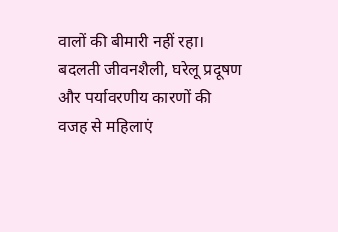वालों की बीमारी नहीं रहा। बदलती जीवनशैली, घरेलू प्रदूषण और पर्यावरणीय कारणों की वजह से महिलाएं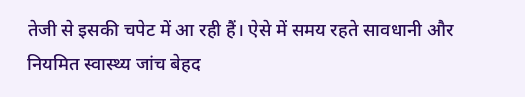तेजी से इसकी चपेट में आ रही हैं। ऐसे में समय रहते सावधानी और नियमित स्वास्थ्य जांच बेहद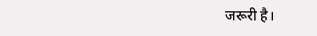जरूरी है।